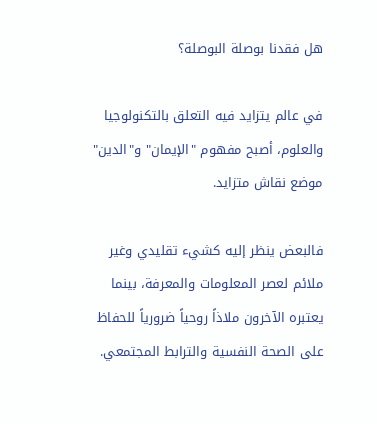هل فقدنا بوصلة البوصلة؟

في عالم يتزايد فيه التعلق بالتكنولوجيا والعلوم، أصبح مفهوم "الإيمان" و"الدين" موضع نقاش متزايد.

فالبعض ينظر إليه كشيء تقليدي وغير ملائم لعصر المعلومات والمعرفة، بينما يعتبره الآخرون ملاذاً روحياً ضرورياً للحفاظ على الصحة النفسية والترابط المجتمعي.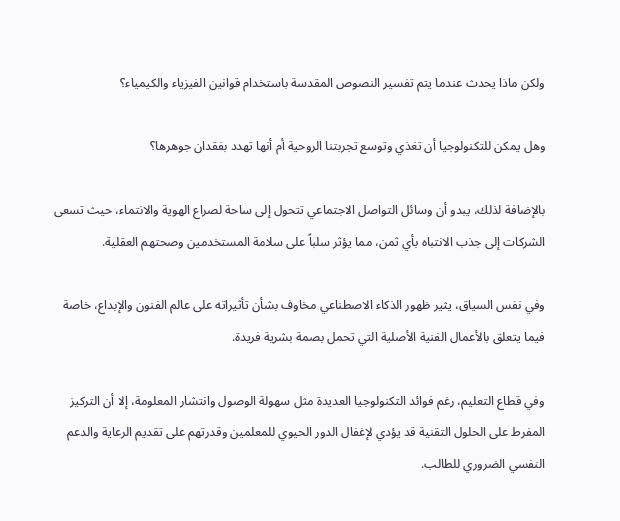ولكن ماذا يحدث عندما يتم تفسير النصوص المقدسة باستخدام قوانين الفيزياء والكيمياء؟

وهل يمكن للتكنولوجيا أن تغذي وتوسع تجربتنا الروحية أم أنها تهدد بفقدان جوهرها؟

بالإضافة لذلك، يبدو أن وسائل التواصل الاجتماعي تتحول إلى ساحة لصراع الهوية والانتماء، حيث تسعى الشركات إلى جذب الانتباه بأي ثمن، مما يؤثر سلباً على سلامة المستخدمين وصحتهم العقلية.

وفي نفس السياق، يثير ظهور الذكاء الاصطناعي مخاوف بشأن تأثيراته على عالم الفنون والإبداع، خاصة فيما يتعلق بالأعمال الفنية الأصلية التي تحمل بصمة بشرية فريدة.

وفي قطاع التعليم، رغم فوائد التكنولوجيا العديدة مثل سهولة الوصول وانتشار المعلومة، إلا أن التركيز المفرط على الحلول التقنية قد يؤدي لإغفال الدور الحيوي للمعلمين وقدرتهم على تقديم الرعاية والدعم النفسي الضروري للطالب.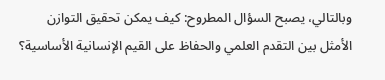وبالتالي، يصبح السؤال المطروح: كيف يمكن تحقيق التوازن الأمثل بين التقدم العلمي والحفاظ على القيم الإنسانية الأساسية؟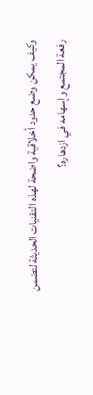وكيف يمكن وضع حدود أخلاقية واضحة لهذه التقنيات الحديثة لتضمن رفعة المجتمع وإسهامه في ازدهاره؟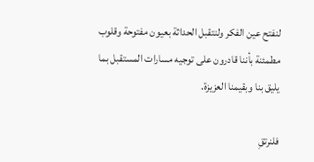لنفتح عين الفكر ولنتقبل الحداثة بعيون مفتوحة وقلوب مطمئنة بأننا قادرون على توجيه مسارات المستقبل بما يليق بنا وبقيمنا العزيزة.

فلنرتقِ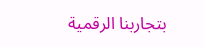بتجاربنا الرقمية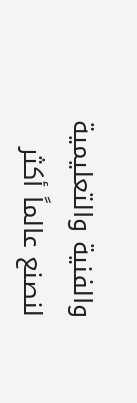والفنية والتعليمية لنصنع عالماً أكثر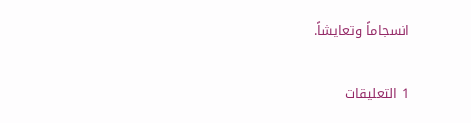انسجاماً وتعايشاً.

1 التعليقات